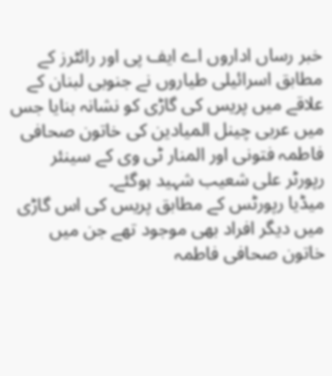خبر رساں اداروں اے ایف پی اور رائٹرز کے مطابق اسرائیلی طیاروں نے جنوبی لبنان کے علاقے میں پریس کی گاڑی کو نشانہ بنایا جس میں عربی چینل المیادین کی خاتون صحافی فاطمہ فتونی اور المنار ٹی وی کے سینئر رپورٹر علی شعیب شہید ہوگئے۔
میڈیا رپورٹس کے مطابق پریس کی اس گاڑی میں دیگر افراد بھی موجود تھے جن میں خاتون صحافی فاطمہ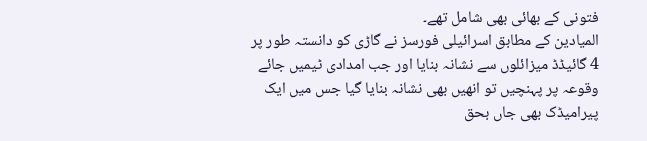فتونی کے بھائی بھی شامل تھے۔
المیادین کے مطابق اسرائیلی فورسز نے گاڑی کو دانستہ طور پر 4 گائیڈڈ میزائلوں سے نشانہ بنایا اور جب امدادی ٹیمیں جائے وقوعہ پر پہنچیں تو انھیں بھی نشانہ بنایا گیا جس میں ایک پیرامیڈک بھی جاں بحق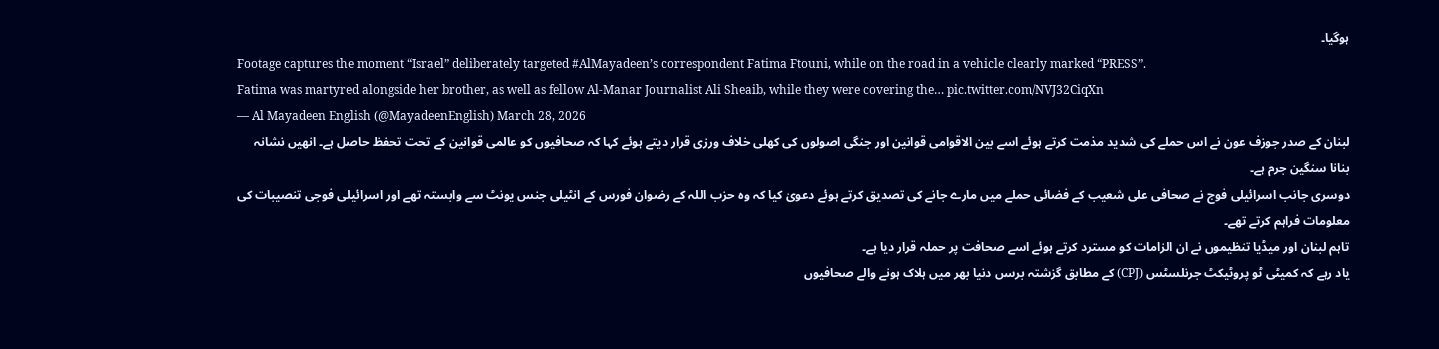ہوگیا۔
Footage captures the moment “Israel” deliberately targeted #AlMayadeen’s correspondent Fatima Ftouni, while on the road in a vehicle clearly marked “PRESS”.
Fatima was martyred alongside her brother, as well as fellow Al-Manar Journalist Ali Sheaib, while they were covering the… pic.twitter.com/NVJ32CiqXn
— Al Mayadeen English (@MayadeenEnglish) March 28, 2026
لبنان کے صدر جوزف عون نے اس حملے کی شدید مذمت کرتے ہوئے اسے بین الاقوامی قوانین اور جنگی اصولوں کی کھلی خلاف ورزی قرار دیتے ہوئے کہا کہ صحافیوں کو عالمی قوانین کے تحت تحفظ حاصل ہے۔ انھیں نشانہ بنانا سنگین جرم ہے۔
دوسری جانب اسرائیلی فوج نے صحافی علی شعیب کے فضائی حملے میں مارے جانے کی تصدیق کرتے ہوئے دعویٰ کیا کہ وہ حزب اللہ کے رضوان فورس کے انٹیلی جنس یونٹ سے وابستہ تھے اور اسرائیلی فوجی تنصیبات کی معلومات فراہم کرتے تھے۔
تاہم لبنان اور میڈیا تنظیموں نے ان الزامات کو مسترد کرتے ہوئے اسے صحافت پر حملہ قرار دیا ہے۔
یاد رہے کہ کمیٹی ٹو پروٹیکٹ جرنلسٹس (CPJ) کے مطابق گزشتہ برسں دنیا بھر میں ہلاک ہونے والے صحافیوں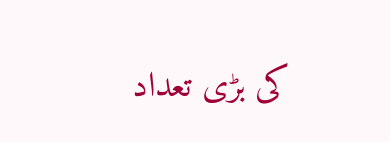کی بڑی تعداد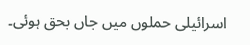اسرائیلی حملوں میں جاں بحق ہوئی۔